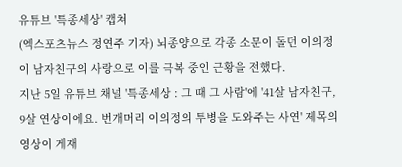유튜브 '특종세상' 캡쳐
(엑스포츠뉴스 정연주 기자) 뇌종양으로 각종 소문이 돌던 이의정이 남자친구의 사랑으로 이를 극복 중인 근황을 전했다.
지난 5일 유튜브 채널 '특종세상 : 그 때 그 사람'에 '41살 남자친구, 9살 연상이에요. 번개머리 이의정의 투병을 도와주는 사연' 제목의 영상이 게재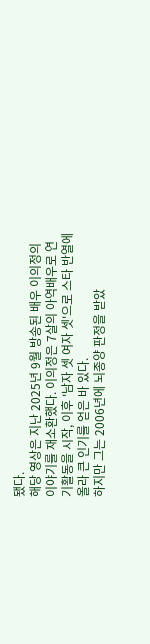됐다.
해당 영상은 지난 2025년 9월 방송된 배우 이의정의 이야기를 재소환했다. 이의정은 7살의 아역배우로 연기활동을 시작, 이후 '남자 셋 여자 셋'으로 스타 반열에 올라 큰 인기를 얻은 바 있다.
하지만 그는 2006년에 뇌종양 판정을 받았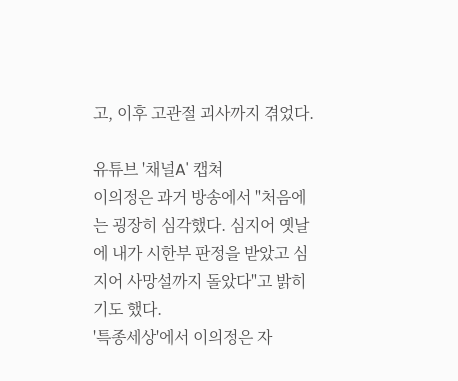고, 이후 고관절 괴사까지 겪었다.

유튜브 '채널A' 캡쳐
이의정은 과거 방송에서 "처음에는 굉장히 심각했다. 심지어 옛날에 내가 시한부 판정을 받았고 심지어 사망설까지 돌았다"고 밝히기도 했다.
'특종세상'에서 이의정은 자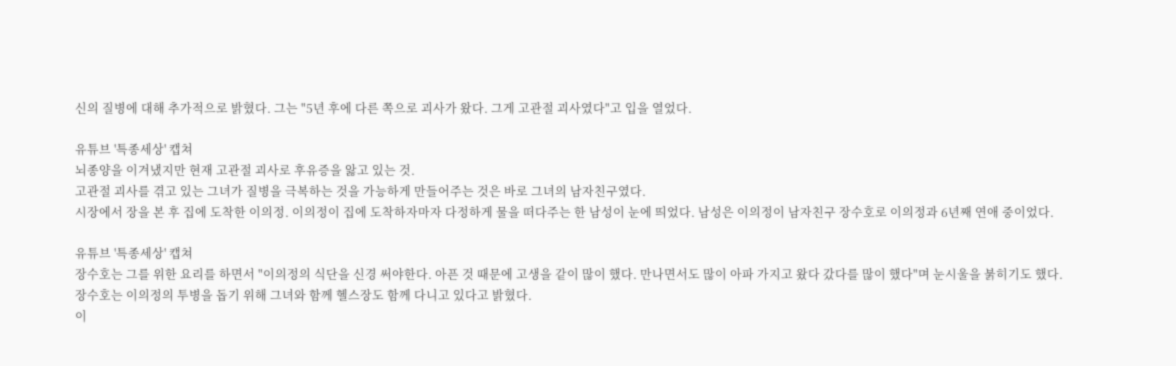신의 질병에 대해 추가적으로 밝혔다. 그는 "5년 후에 다른 쪽으로 괴사가 왔다. 그게 고관절 괴사였다"고 입을 열었다.

유튜브 '특종세상' 캡쳐
뇌종양을 이겨냈지만 현재 고관절 괴사로 후유증을 앓고 있는 것.
고관절 괴사를 겪고 있는 그녀가 질병을 극복하는 것을 가능하게 만들어주는 것은 바로 그녀의 남자친구였다.
시장에서 장을 본 후 집에 도착한 이의정. 이의정이 집에 도착하자마자 다정하게 물을 떠다주는 한 남성이 눈에 띄었다. 남성은 이의정이 남자친구 장수호로 이의정과 6년째 연애 중이었다.

유튜브 '특종세상' 캡쳐
장수호는 그를 위한 요리를 하면서 "이의정의 식단을 신경 써야한다. 아픈 것 때문에 고생을 같이 많이 했다. 만나면서도 많이 아파 가지고 왔다 갔다를 많이 했다"며 눈시울을 붉히기도 했다.
장수호는 이의정의 투병을 돕기 위해 그녀와 함께 헬스장도 함께 다니고 있다고 밝혔다.
이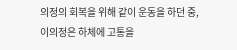의정의 회복을 위해 같이 운동을 하던 중, 이의정은 하체에 고통을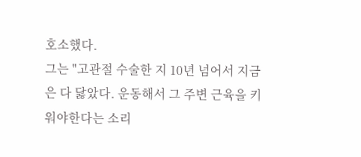호소했다.
그는 "고관절 수술한 지 10년 넘어서 지금은 다 닳았다. 운동해서 그 주변 근육을 키워야한다는 소리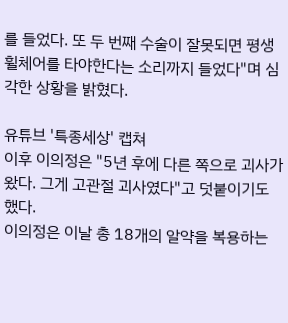를 들었다. 또 두 번째 수술이 잘못되면 평생 휠체어를 타야한다는 소리까지 들었다"며 심각한 상황을 밝혔다.

유튜브 '특종세상' 캡쳐
이후 이의정은 "5년 후에 다른 쪽으로 괴사가 왔다. 그게 고관절 괴사였다"고 덧붙이기도 했다.
이의정은 이날 총 18개의 알약을 복용하는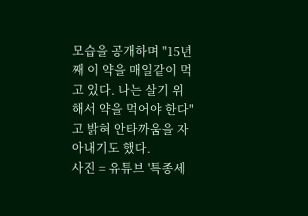모습을 공개하며 "15년째 이 약을 매일같이 먹고 있다. 나는 살기 위해서 약을 먹어야 한다"고 밝혀 안타까움을 자아내기도 했다.
사진 = 유튜브 '특종세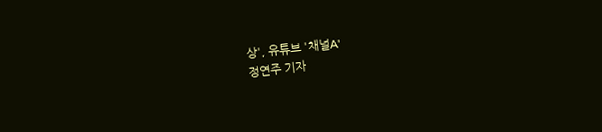상', 유튜브 '채널A'
정연주 기자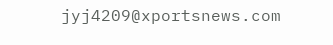jyj4209@xportsnews.com